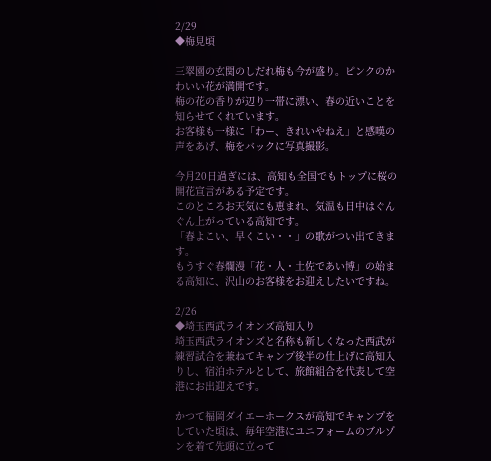2/29
◆梅見頃

三翠園の玄関のしだれ梅も今が盛り。ピンクのかわいい花が満開です。
梅の花の香りが辺り一帯に漂い、春の近いことを知らせてくれています。
お客様も一様に「わー、きれいやねえ」と感嘆の声をあげ、梅をバックに写真撮影。

今月20日過ぎには、高知も全国でもトップに桜の開花宣言がある予定です。
このところお天気にも恵まれ、気温も日中はぐんぐん上がっている高知です。
「春よこい、早くこい・・」の歌がつい出てきます。
もうすぐ春爛漫「花・人・土佐であい博」の始まる高知に、沢山のお客様をお迎えしたいですね。

2/26
◆埼玉西武ライオンズ高知入り
埼玉西武ライオンズと名称も新しくなった西武が練習試合を兼ねてキャンプ後半の仕上げに高知入りし、宿泊ホテルとして、旅館組合を代表して空港にお出迎えです。

かつて福岡ダイエーホークスが高知でキャンプをしていた頃は、毎年空港にユニフォームのブルゾンを着て先頭に立って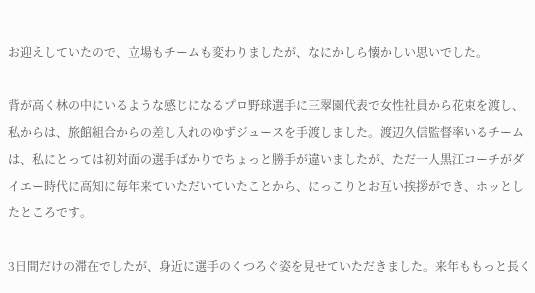お迎えしていたので、立場もチームも変わりましたが、なにかしら懐かしい思いでした。

背が高く林の中にいるような感じになるプロ野球選手に三翠園代表で女性社員から花束を渡し、私からは、旅館組合からの差し入れのゆずジュースを手渡しました。渡辺久信監督率いるチームは、私にとっては初対面の選手ばかりでちょっと勝手が違いましたが、ただ一人黒江コーチがダイエー時代に高知に毎年来ていただいていたことから、にっこりとお互い挨拶ができ、ホッとしたところです。

3日間だけの滞在でしたが、身近に選手のくつろぐ姿を見せていただきました。来年ももっと長く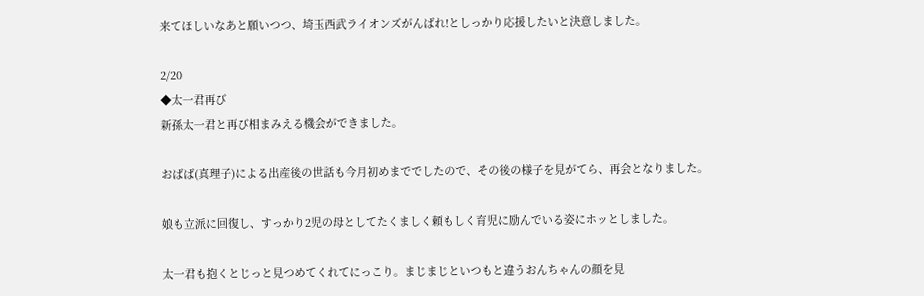来てほしいなあと願いつつ、埼玉西武ライオンズがんばれ!としっかり応援したいと決意しました。

2/20
◆太一君再び
新孫太一君と再び相まみえる機会ができました。

おばば(真理子)による出産後の世話も今月初めまででしたので、その後の様子を見がてら、再会となりました。

娘も立派に回復し、すっかり2児の母としてたくましく頼もしく育児に励んでいる姿にホッとしました。

太一君も抱くとじっと見つめてくれてにっこり。まじまじといつもと違うおんちゃんの顔を見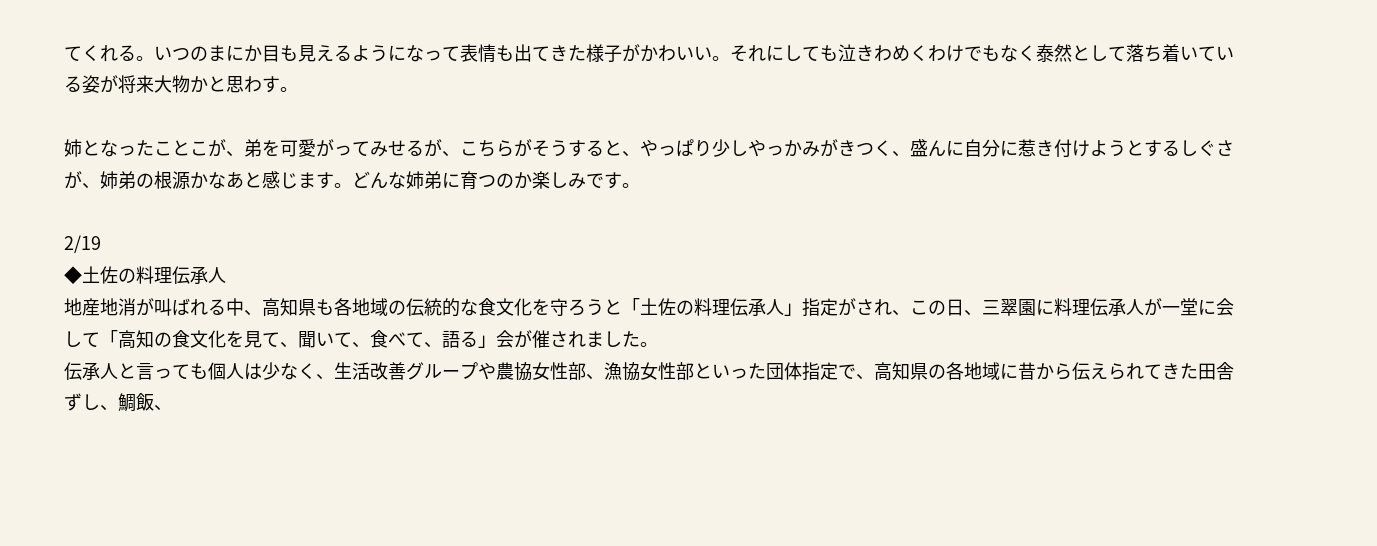てくれる。いつのまにか目も見えるようになって表情も出てきた様子がかわいい。それにしても泣きわめくわけでもなく泰然として落ち着いている姿が将来大物かと思わす。

姉となったことこが、弟を可愛がってみせるが、こちらがそうすると、やっぱり少しやっかみがきつく、盛んに自分に惹き付けようとするしぐさが、姉弟の根源かなあと感じます。どんな姉弟に育つのか楽しみです。

2/19
◆土佐の料理伝承人
地産地消が叫ばれる中、高知県も各地域の伝統的な食文化を守ろうと「土佐の料理伝承人」指定がされ、この日、三翠園に料理伝承人が一堂に会して「高知の食文化を見て、聞いて、食べて、語る」会が催されました。
伝承人と言っても個人は少なく、生活改善グループや農協女性部、漁協女性部といった団体指定で、高知県の各地域に昔から伝えられてきた田舎ずし、鯛飯、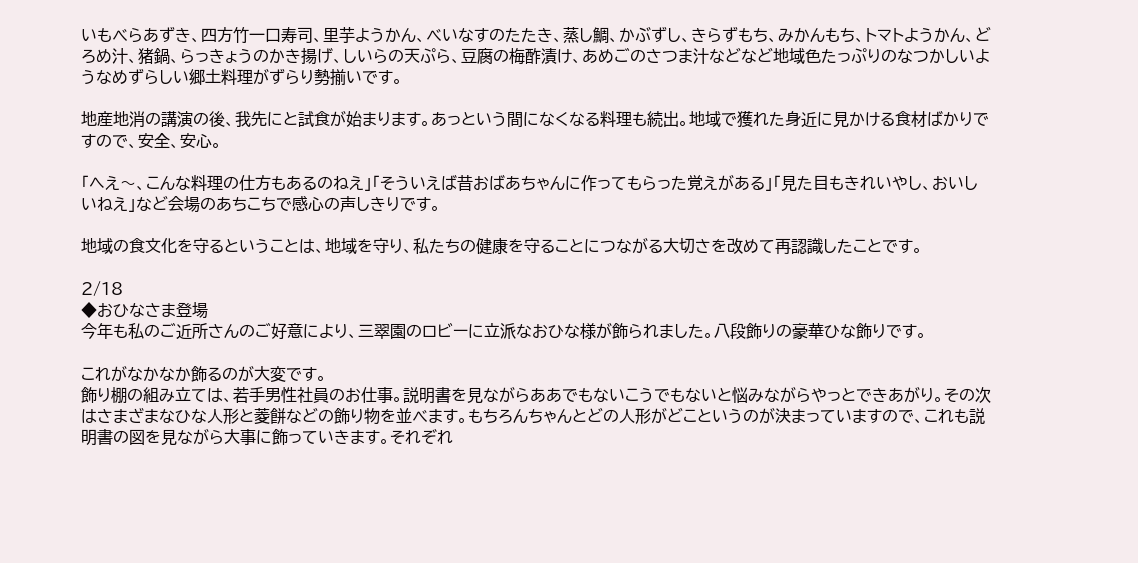いもべらあずき、四方竹一口寿司、里芋ようかん、べいなすのたたき、蒸し鯛、かぶずし、きらずもち、みかんもち、トマトようかん、どろめ汁、猪鍋、らっきょうのかき揚げ、しいらの天ぷら、豆腐の梅酢漬け、あめごのさつま汁などなど地域色たっぷりのなつかしいようなめずらしい郷土料理がずらり勢揃いです。

地産地消の講演の後、我先にと試食が始まります。あっという間になくなる料理も続出。地域で獲れた身近に見かける食材ばかりですので、安全、安心。

「へえ〜、こんな料理の仕方もあるのねえ」「そういえば昔おばあちゃんに作ってもらった覚えがある」「見た目もきれいやし、おいしいねえ」など会場のあちこちで感心の声しきりです。

地域の食文化を守るということは、地域を守り、私たちの健康を守ることにつながる大切さを改めて再認識したことです。

2/18
◆おひなさま登場
今年も私のご近所さんのご好意により、三翠園のロビーに立派なおひな様が飾られました。八段飾りの豪華ひな飾りです。

これがなかなか飾るのが大変です。
飾り棚の組み立ては、若手男性社員のお仕事。説明書を見ながらああでもないこうでもないと悩みながらやっとできあがり。その次はさまざまなひな人形と菱餅などの飾り物を並べます。もちろんちゃんとどの人形がどこというのが決まっていますので、これも説明書の図を見ながら大事に飾っていきます。それぞれ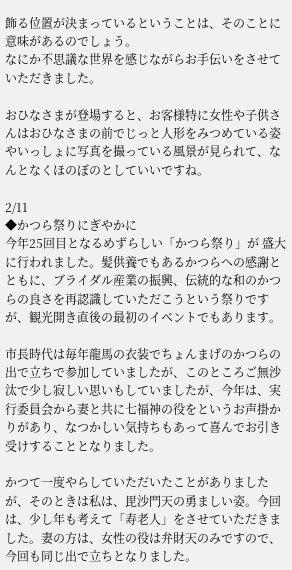飾る位置が決まっているということは、そのことに意味があるのでしょう。
なにか不思議な世界を感じながらお手伝いをさせていただきました。

おひなさまが登場すると、お客様特に女性や子供さんはおひなさまの前でじっと人形をみつめている姿やいっしょに写真を撮っている風景が見られて、なんとなくほのぼのとしていいですね。

2/11
◆かつら祭りにぎやかに
今年25回目となるめずらしい「かつら祭り」が 盛大に行われました。髪供養でもあるかつらへの感謝とともに、ブライダル産業の振興、伝統的な和のかつらの良さを再認識していただこうという祭りですが、観光開き直後の最初のイベントでもあります。

市長時代は毎年龍馬の衣装でちょんまげのかつらの出で立ちで参加していましたが、このところご無沙汰で少し寂しい思いもしていましたが、今年は、実行委員会から妻と共に七福神の役をというお声掛かりがあり、なつかしい気持ちもあって喜んでお引き受けすることとなりました。

かつて一度やらしていただいたことがありましたが、そのときは私は、毘沙門天の勇ましい姿。今回は、少し年も考えて「寿老人」をさせていただきました。妻の方は、女性の役は弁財天のみですので、今回も同じ出で立ちとなりました。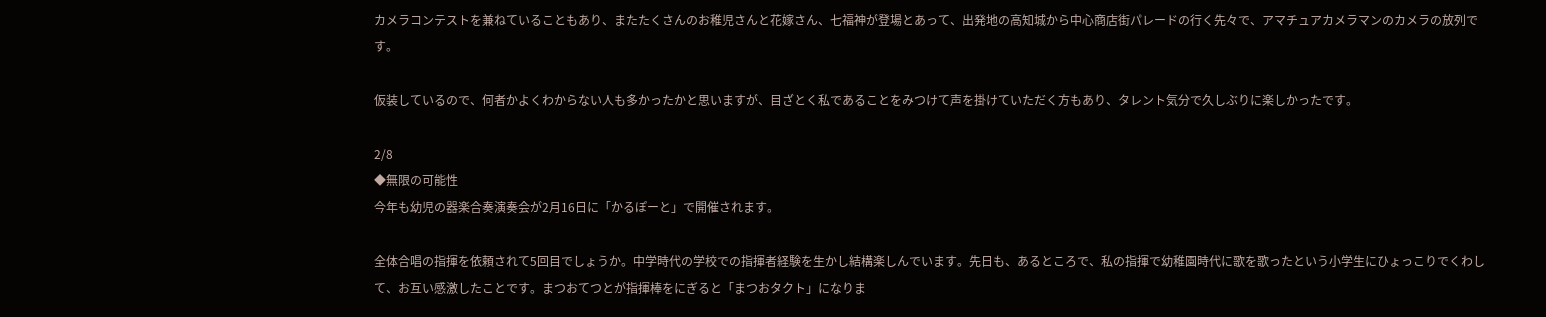カメラコンテストを兼ねていることもあり、またたくさんのお稚児さんと花嫁さん、七福神が登場とあって、出発地の高知城から中心商店街パレードの行く先々で、アマチュアカメラマンのカメラの放列です。

仮装しているので、何者かよくわからない人も多かったかと思いますが、目ざとく私であることをみつけて声を掛けていただく方もあり、タレント気分で久しぶりに楽しかったです。

2/8
◆無限の可能性
今年も幼児の器楽合奏演奏会が2月16日に「かるぽーと」で開催されます。

全体合唱の指揮を依頼されて5回目でしょうか。中学時代の学校での指揮者経験を生かし結構楽しんでいます。先日も、あるところで、私の指揮で幼稚園時代に歌を歌ったという小学生にひょっこりでくわして、お互い感激したことです。まつおてつとが指揮棒をにぎると「まつおタクト」になりま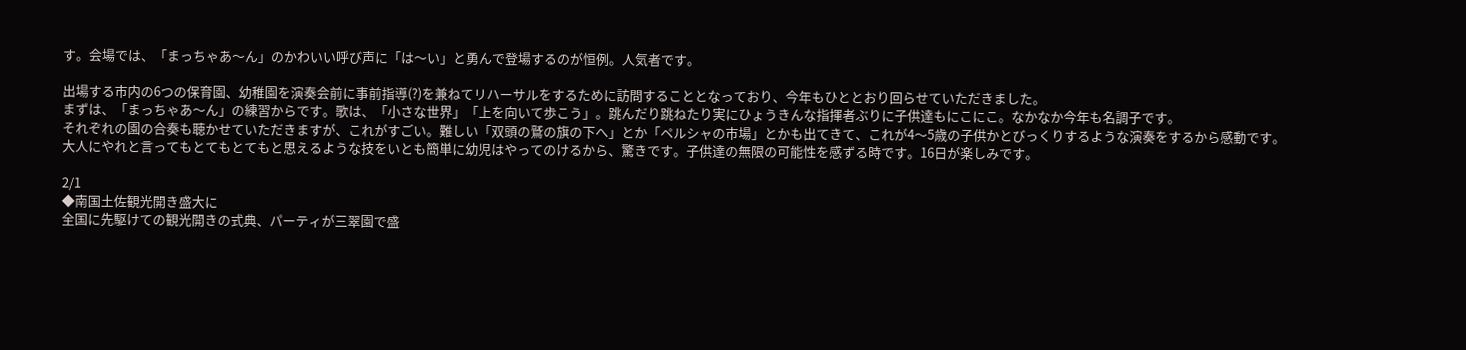す。会場では、「まっちゃあ〜ん」のかわいい呼び声に「は〜い」と勇んで登場するのが恒例。人気者です。

出場する市内の6つの保育園、幼稚園を演奏会前に事前指導(?)を兼ねてリハーサルをするために訪問することとなっており、今年もひととおり回らせていただきました。
まずは、「まっちゃあ〜ん」の練習からです。歌は、「小さな世界」「上を向いて歩こう」。跳んだり跳ねたり実にひょうきんな指揮者ぶりに子供達もにこにこ。なかなか今年も名調子です。
それぞれの園の合奏も聴かせていただきますが、これがすごい。難しい「双頭の鷲の旗の下へ」とか「ペルシャの市場」とかも出てきて、これが4〜5歳の子供かとびっくりするような演奏をするから感動です。
大人にやれと言ってもとてもとてもと思えるような技をいとも簡単に幼児はやってのけるから、驚きです。子供達の無限の可能性を感ずる時です。16日が楽しみです。

2/1
◆南国土佐観光開き盛大に
全国に先駆けての観光開きの式典、パーティが三翠園で盛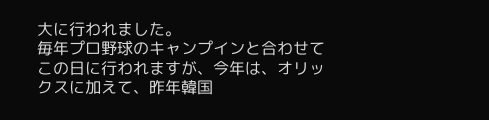大に行われました。
毎年プロ野球のキャンプインと合わせてこの日に行われますが、今年は、オリックスに加えて、昨年韓国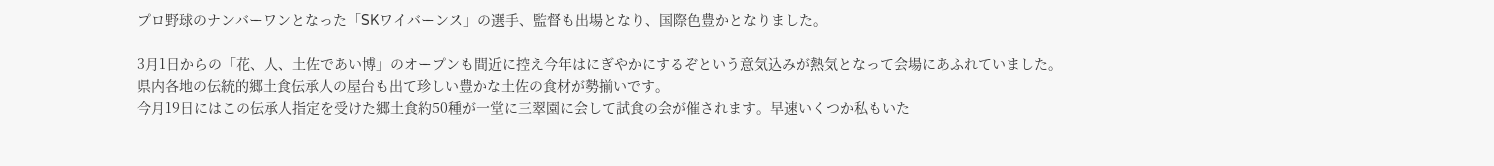プロ野球のナンバーワンとなった「SKワイバーンス」の選手、監督も出場となり、国際色豊かとなりました。

3月1日からの「花、人、土佐であい博」のオープンも間近に控え今年はにぎやかにするぞという意気込みが熱気となって会場にあふれていました。
県内各地の伝統的郷土食伝承人の屋台も出て珍しい豊かな土佐の食材が勢揃いです。
今月19日にはこの伝承人指定を受けた郷土食約50種が一堂に三翠園に会して試食の会が催されます。早速いくつか私もいた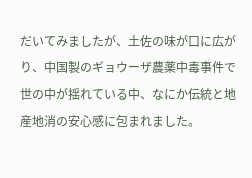だいてみましたが、土佐の味が口に広がり、中国製のギョウーザ農薬中毒事件で世の中が揺れている中、なにか伝統と地産地消の安心感に包まれました。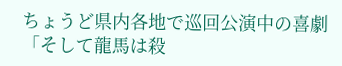ちょうど県内各地で巡回公演中の喜劇「そして龍馬は殺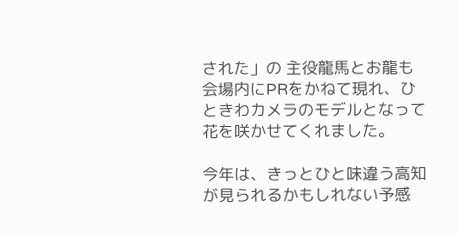された」の 主役龍馬とお龍も会場内にPRをかねて現れ、ひときわカメラのモデルとなって花を咲かせてくれました。

今年は、きっとひと味違う高知が見られるかもしれない予感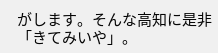がします。そんな高知に是非「きてみいや」。